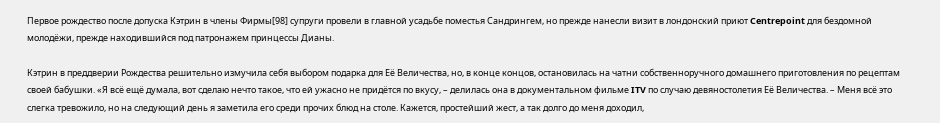Первое рождество после допуска Кэтрин в члены Фирмы[98] супруги провели в главной усадьбе поместья Сандрингем, но прежде нанесли визит в лондонский приют Centrepoint для бездомной молодёжи, прежде находившийся под патронажем принцессы Дианы.

Кэтрин в преддверии Рождества решительно измучила себя выбором подарка для Её Величества, но, в конце концов, остановилась на чатни собственноручного домашнего приготовления по рецептам своей бабушки. «Я всё ещё думала, вот сделаю нечто такое, что ей ужасно не придётся по вкусу, – делилась она в документальном фильме ITV по случаю девяностолетия Её Величества. – Меня всё это слегка тревожило, но на следующий день я заметила его среди прочих блюд на столе. Кажется, простейший жест, а так долго до меня доходил,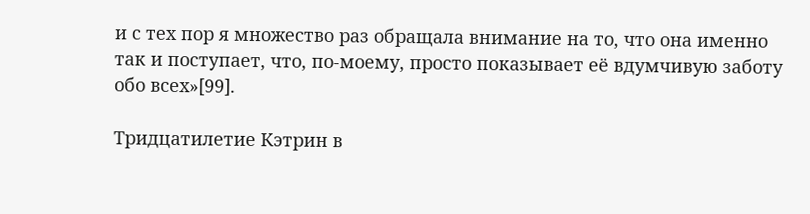и с тех пор я множество раз обращала внимание на то, что она именно так и поступает, что, по-моему, просто показывает её вдумчивую заботу обо всех»[99].

Тридцатилетие Кэтрин в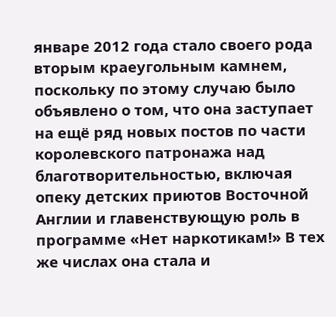январе 2012 года стало своего рода вторым краеугольным камнем, поскольку по этому случаю было объявлено о том, что она заступает на ещё ряд новых постов по части королевского патронажа над благотворительностью, включая опеку детских приютов Восточной Англии и главенствующую роль в программе «Нет наркотикам!» В тех же числах она стала и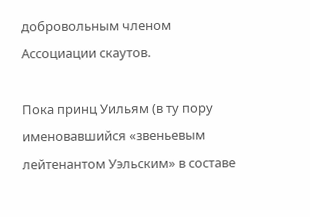добровольным членом Ассоциации скаутов.

Пока принц Уильям (в ту пору именовавшийся «звеньевым лейтенантом Уэльским» в составе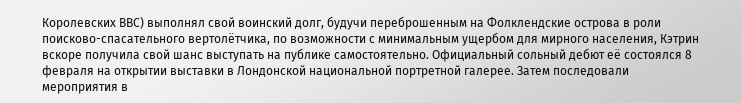Королевских ВВС) выполнял свой воинский долг, будучи переброшенным на Фолклендские острова в роли поисково-спасательного вертолётчика, по возможности с минимальным ущербом для мирного населения, Кэтрин вскоре получила свой шанс выступать на публике самостоятельно. Официальный сольный дебют её состоялся 8 февраля на открытии выставки в Лондонской национальной портретной галерее. Затем последовали мероприятия в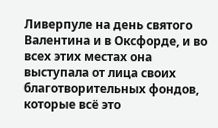Ливерпуле на день святого Валентина и в Оксфорде, и во всех этих местах она выступала от лица своих благотворительных фондов, которые всё это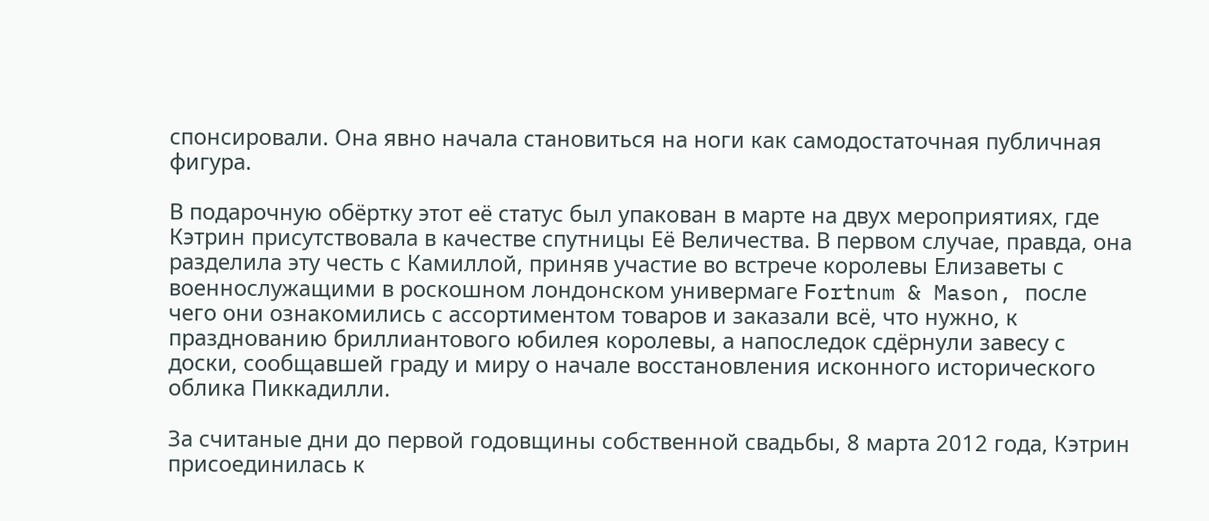спонсировали. Она явно начала становиться на ноги как самодостаточная публичная фигура.

В подарочную обёртку этот её статус был упакован в марте на двух мероприятиях, где Кэтрин присутствовала в качестве спутницы Её Величества. В первом случае, правда, она разделила эту честь с Камиллой, приняв участие во встрече королевы Елизаветы с военнослужащими в роскошном лондонском универмаге Fortnum & Mason, после чего они ознакомились с ассортиментом товаров и заказали всё, что нужно, к празднованию бриллиантового юбилея королевы, а напоследок сдёрнули завесу с доски, сообщавшей граду и миру о начале восстановления исконного исторического облика Пиккадилли.

За считаные дни до первой годовщины собственной свадьбы, 8 марта 2012 года, Кэтрин присоединилась к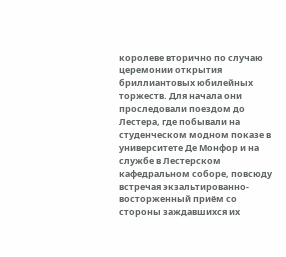королеве вторично по случаю церемонии открытия бриллиантовых юбилейных торжеств. Для начала они проследовали поездом до Лестера, где побывали на студенческом модном показе в университете Де Монфор и на службе в Лестерском кафедральном соборе, повсюду встречая экзальтированно-восторженный приём со стороны заждавшихся их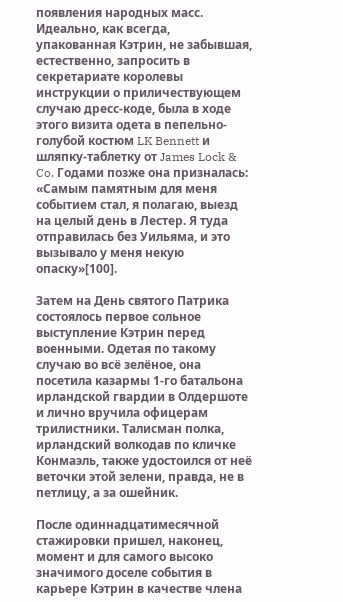появления народных масс. Идеально, как всегда, упакованная Кэтрин, не забывшая, естественно, запросить в секретариате королевы инструкции о приличествующем случаю дресс-коде, была в ходе этого визита одета в пепельно-голубой костюм LK Bennett и шляпку-таблетку от James Lock & Co. Годами позже она призналась: «Самым памятным для меня событием стал, я полагаю, выезд на целый день в Лестер. Я туда отправилась без Уильяма, и это вызывало у меня некую опаску»[100].

Затем на День святого Патрика состоялось первое сольное выступление Кэтрин перед военными. Одетая по такому случаю во всё зелёное, она посетила казармы 1-го батальона ирландской гвардии в Олдершоте и лично вручила офицерам трилистники. Талисман полка, ирландский волкодав по кличке Конмаэль, также удостоился от неё веточки этой зелени, правда, не в петлицу, а за ошейник.

После одиннадцатимесячной стажировки пришел, наконец, момент и для самого высоко значимого доселе события в карьере Кэтрин в качестве члена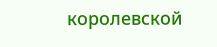королевской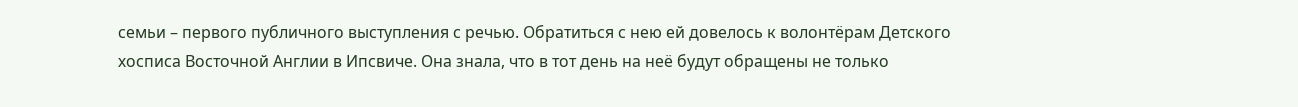семьи – первого публичного выступления с речью. Обратиться с нею ей довелось к волонтёрам Детского хосписа Восточной Англии в Ипсвиче. Она знала, что в тот день на неё будут обращены не только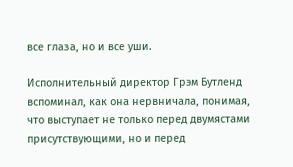все глаза, но и все уши.

Исполнительный директор Грэм Бутленд вспоминал, как она нервничала, понимая, что выступает не только перед двумястами присутствующими, но и перед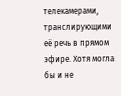телекамерами, транслирующими её речь в прямом эфире. Хотя могла бы и не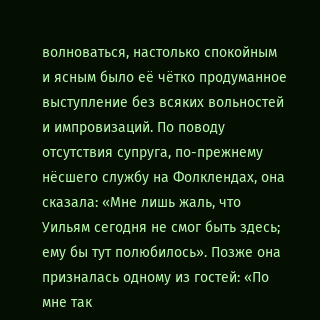волноваться, настолько спокойным и ясным было её чётко продуманное выступление без всяких вольностей и импровизаций. По поводу отсутствия супруга, по-прежнему нёсшего службу на Фолклендах, она сказала: «Мне лишь жаль, что Уильям сегодня не смог быть здесь; ему бы тут полюбилось». Позже она призналась одному из гостей: «По мне так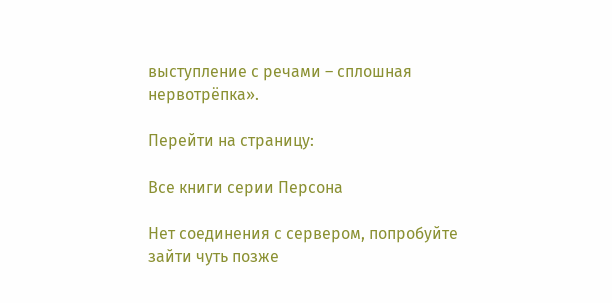выступление с речами – сплошная нервотрёпка».

Перейти на страницу:

Все книги серии Персона

Нет соединения с сервером, попробуйте зайти чуть позже